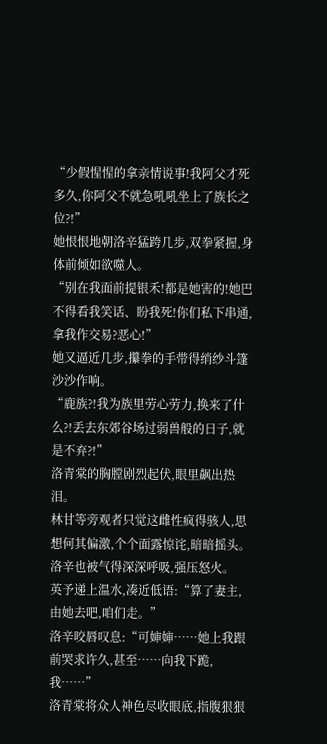“少假惺惺的拿亲情说事!我阿父才死多久,你阿父不就急吼吼坐上了族长之位?!”
她恨恨地朝洛辛猛跨几步,双拳紧握,身体前倾如欲噬人。
“别在我面前提银禾!都是她害的!她巴不得看我笑话、盼我死!你们私下串通,拿我作交易?恶心!”
她又逼近几步,攥拳的手带得绡纱斗篷沙沙作响。
“鹿族?!我为族里劳心劳力,换来了什么?!丢去东郊谷场过弱兽般的日子,就是不弃?!”
洛青棠的胸膛剧烈起伏,眼里飙出热泪。
林甘等旁观者只觉这雌性疯得骇人,思想何其偏激,个个面露惊诧,暗暗摇头。
洛辛也被气得深深呼吸,强压怒火。
英予递上温水,凑近低语:“算了妻主,由她去吧,咱们走。”
洛辛咬唇叹息:“可婶婶……她上我跟前哭求许久,甚至……向我下跪,我……”
洛青棠将众人神色尽收眼底,指腹狠狠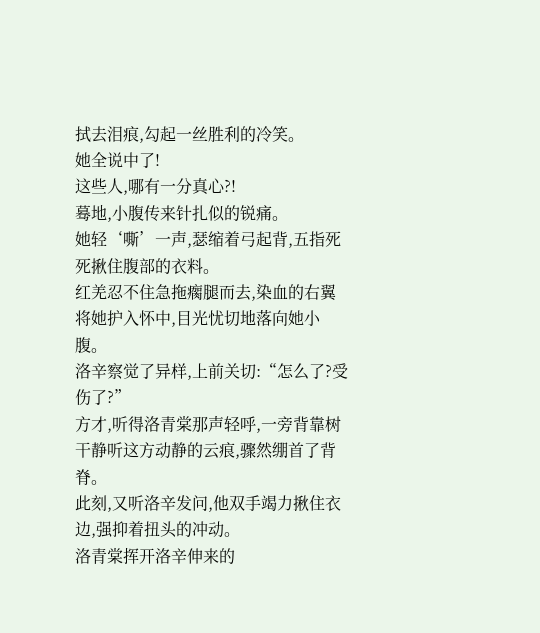拭去泪痕,勾起一丝胜利的冷笑。
她全说中了!
这些人,哪有一分真心?!
蓦地,小腹传来针扎似的锐痛。
她轻‘嘶’一声,瑟缩着弓起背,五指死死揪住腹部的衣料。
红羌忍不住急拖瘸腿而去,染血的右翼将她护入怀中,目光忧切地落向她小腹。
洛辛察觉了异样,上前关切:“怎么了?受伤了?”
方才,听得洛青棠那声轻呼,一旁背靠树干静听这方动静的云痕,骤然绷首了背脊。
此刻,又听洛辛发问,他双手竭力揪住衣边,强抑着扭头的冲动。
洛青棠挥开洛辛伸来的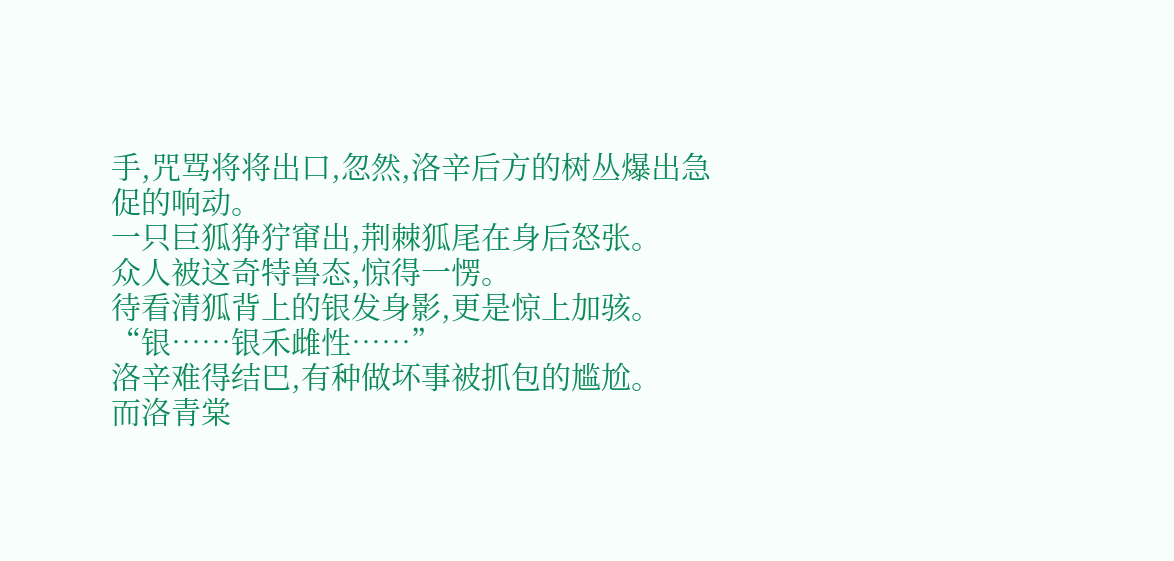手,咒骂将将出口,忽然,洛辛后方的树丛爆出急促的响动。
一只巨狐狰狞窜出,荆棘狐尾在身后怒张。
众人被这奇特兽态,惊得一愣。
待看清狐背上的银发身影,更是惊上加骇。
“银……银禾雌性……”
洛辛难得结巴,有种做坏事被抓包的尴尬。
而洛青棠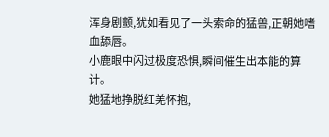浑身剧颤,犹如看见了一头索命的猛兽,正朝她嗜血舔唇。
小鹿眼中闪过极度恐惧,瞬间催生出本能的算计。
她猛地挣脱红羌怀抱,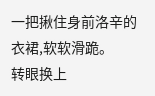一把揪住身前洛辛的衣裙,软软滑跪。
转眼换上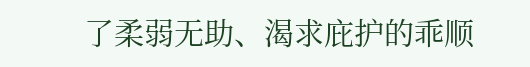了柔弱无助、渴求庇护的乖顺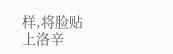样,将脸贴上洛辛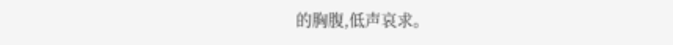的胸腹,低声哀求。